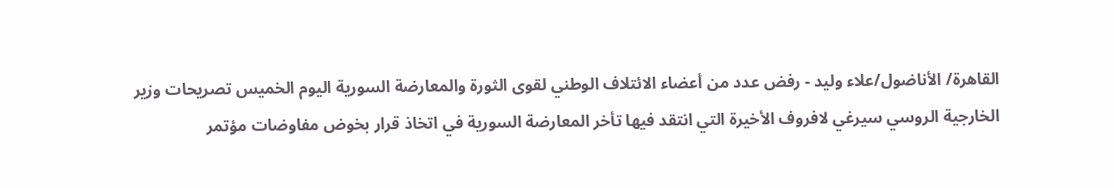القاهرة/ الأناضول/علاء وليد - رفض عدد من أعضاء الائتلاف الوطني لقوى الثورة والمعارضة السورية اليوم الخميس تصريحات وزير الخارجية الروسي سيرغي لافروف الأخيرة التي انتقد فيها تأخر المعارضة السورية في اتخاذ قرار بخوض مفاوضات مؤتمر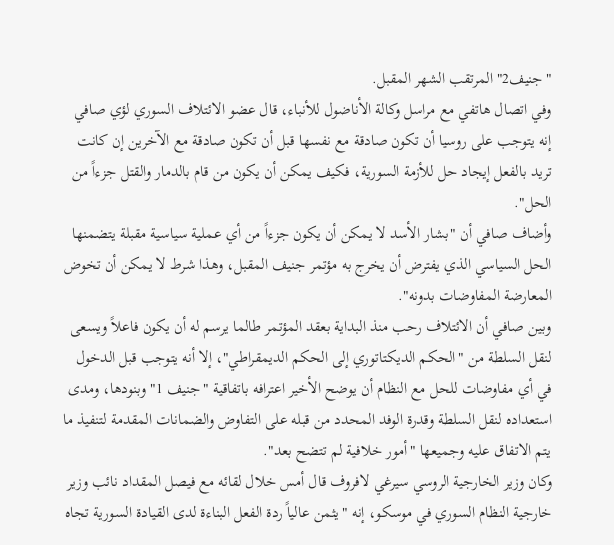"جنيف2" المرتقب الشهر المقبل.
وفي اتصال هاتفي مع مراسل وكالة الأناضول للأنباء، قال عضو الائتلاف السوري لؤي صافي إنه يتوجب على روسيا أن تكون صادقة مع نفسها قبل أن تكون صادقة مع الآخرين إن كانت تريد بالفعل إيجاد حل للأزمة السورية، فكيف يمكن أن يكون من قام بالدمار والقتل جزءاً من الحل".
وأضاف صافي أن "بشار الأسد لا يمكن أن يكون جزءاً من أي عملية سياسية مقبلة يتضمنها الحل السياسي الذي يفترض أن يخرج به مؤتمر جنيف المقبل، وهذا شرط لا يمكن أن تخوض المعارضة المفاوضات بدونه".
وبين صافي أن الائتلاف رحب منذ البداية بعقد المؤتمر طالما يرسم له أن يكون فاعلاً ويسعى لنقل السلطة من "الحكم الديكتاتوري إلى الحكم الديمقراطي"، إلا أنه يتوجب قبل الدخول في أي مفاوضات للحل مع النظام أن يوضح الأخير اعترافه باتفاقية "جنيف 1" وبنودها، ومدى استعداده لنقل السلطة وقدرة الوفد المحدد من قبله على التفاوض والضمانات المقدمة لتنفيذ ما يتم الاتفاق عليه وجميعها "أمور خلافية لم تتضح بعد".
وكان وزير الخارجية الروسي سيرغي لافروف قال أمس خلال لقائه مع فيصل المقداد نائب وزير خارجية النظام السوري في موسكو، إنه "يثمن عالياً ردة الفعل البناءة لدى القيادة السورية تجاه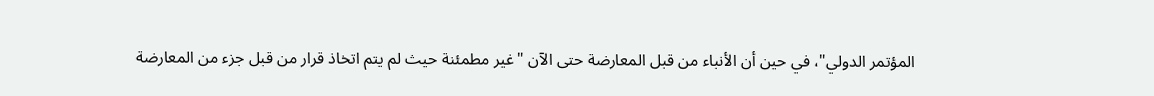المؤتمر الدولي"، في حين أن الأنباء من قبل المعارضة حتى الآن "غير مطمئنة حيث لم يتم اتخاذ قرار من قبل جزء من المعارضة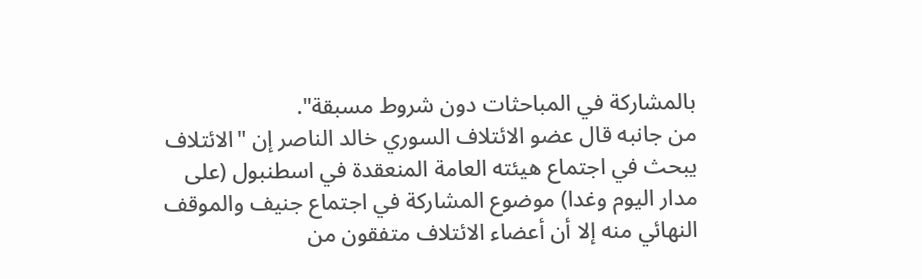بالمشاركة في المباحثات دون شروط مسبقة".
من جانبه قال عضو الائتلاف السوري خالد الناصر إن "الائتلاف يبحث في اجتماع هيئته العامة المنعقدة في اسطنبول (على مدار اليوم وغدا) موضوع المشاركة في اجتماع جنيف والموقف النهائي منه إلا أن أعضاء الائتلاف متفقون من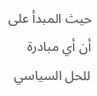حيث المبدأ على أن أي مبادرة للحل السياسي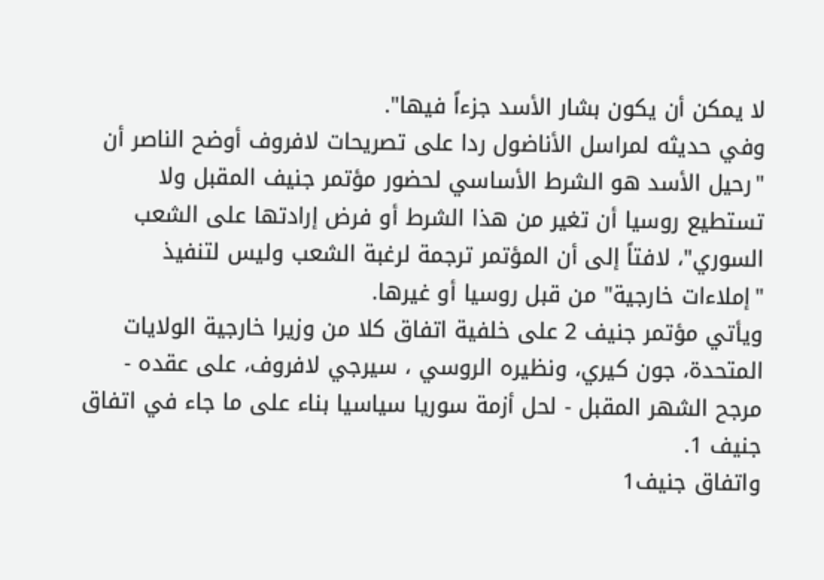لا يمكن أن يكون بشار الأسد جزءاً فيها".
وفي حديثه لمراسل الأناضول ردا على تصريحات لافروف أوضح الناصر أن "رحيل الأسد هو الشرط الأساسي لحضور مؤتمر جنيف المقبل ولا تستطيع روسيا أن تغير من هذا الشرط أو فرض إرادتها على الشعب السوري"، لافتاً إلى أن المؤتمر ترجمة لرغبة الشعب وليس لتنفيذ "إملاءات خارجية" من قبل روسيا أو غيرها.
ويأتي مؤتمر جنيف 2 على خلفية اتفاق كلا من وزيرا خارجية الولايات المتحدة، جون كيري، ونظيره الروسي ، سيرجي لافروف، على عقده - مرجح الشهر المقبل - لحل أزمة سوريا سياسيا بناء على ما جاء في اتفاق جنيف 1.
واتفاق جنیف1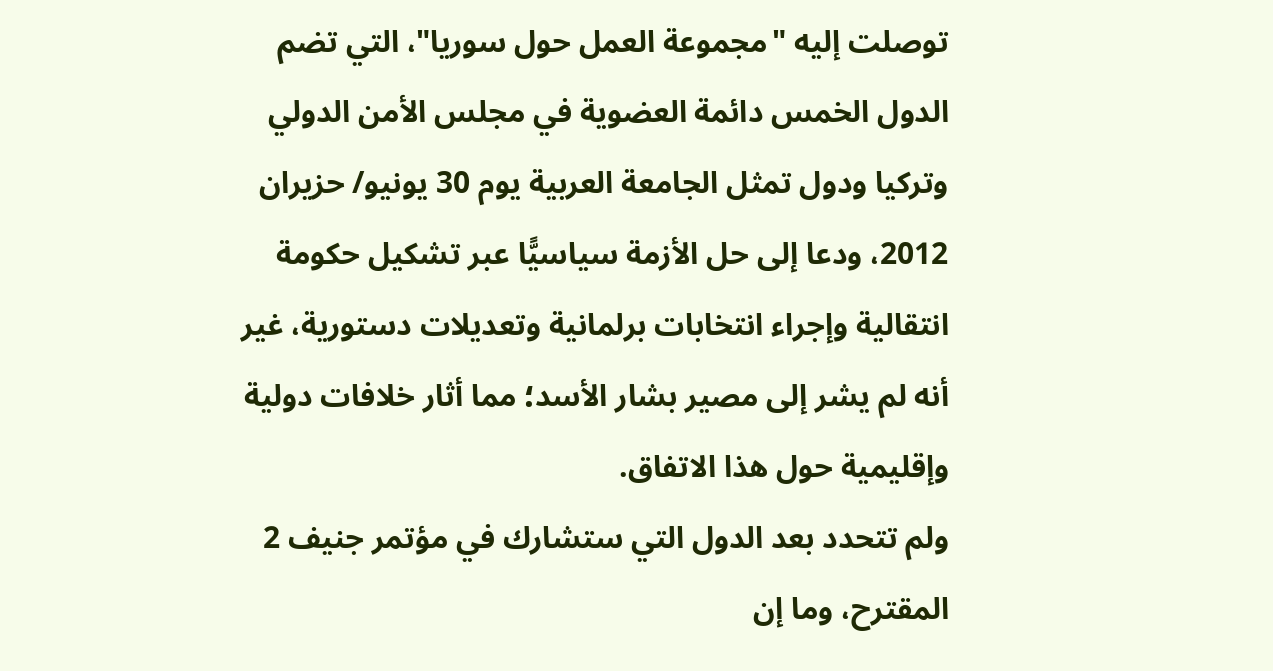توصلت إلیه "مجموعة العمل حول سوریا"، التي تضم الدول الخمس دائمة العضویة في مجلس الأمن الدولي وتركیا ودول تمثل الجامعة العربیة یوم 30 یونیو/ حزیران 2012، ودعا إلى حل الأزمة سياسيًّا عبر تشكيل حكومة انتقالية وإجراء انتخابات برلمانية وتعديلات دستورية، غير أنه لم يشر إلى مصير بشار الأسد؛ مما أثار خلافات دولية وإقليمية حول هذا الاتفاق.
ولم تتحدد بعد الدول التي ستشارك في مؤتمر جنيف 2 المقترح، وما إن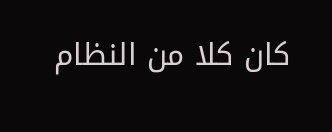كان كلا من النظام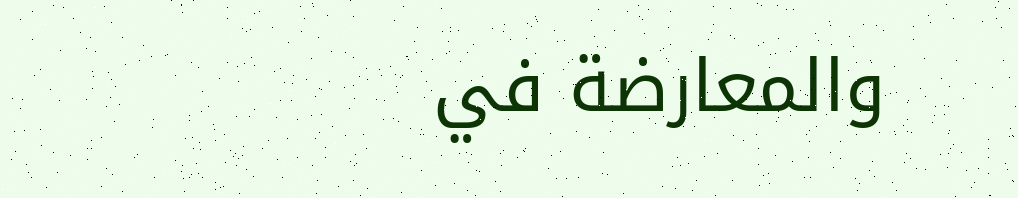والمعارضة في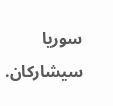سوريا سيشاركان.